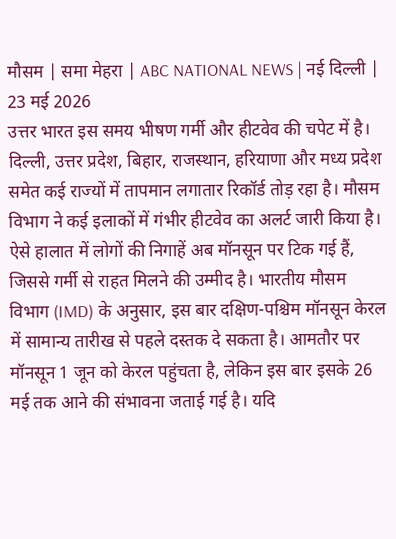मौसम | समा मेहरा | ABC NATIONAL NEWS | नई दिल्ली | 23 मई 2026
उत्तर भारत इस समय भीषण गर्मी और हीटवेव की चपेट में है। दिल्ली, उत्तर प्रदेश, बिहार, राजस्थान, हरियाणा और मध्य प्रदेश समेत कई राज्यों में तापमान लगातार रिकॉर्ड तोड़ रहा है। मौसम विभाग ने कई इलाकों में गंभीर हीटवेव का अलर्ट जारी किया है। ऐसे हालात में लोगों की निगाहें अब मॉनसून पर टिक गई हैं, जिससे गर्मी से राहत मिलने की उम्मीद है। भारतीय मौसम विभाग (IMD) के अनुसार, इस बार दक्षिण-पश्चिम मॉनसून केरल में सामान्य तारीख से पहले दस्तक दे सकता है। आमतौर पर मॉनसून 1 जून को केरल पहुंचता है, लेकिन इस बार इसके 26 मई तक आने की संभावना जताई गई है। यदि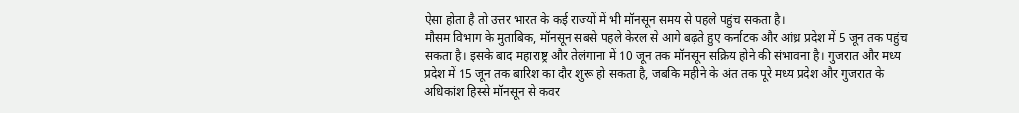ऐसा होता है तो उत्तर भारत के कई राज्यों में भी मॉनसून समय से पहले पहुंच सकता है।
मौसम विभाग के मुताबिक, मॉनसून सबसे पहले केरल से आगे बढ़ते हुए कर्नाटक और आंध्र प्रदेश में 5 जून तक पहुंच सकता है। इसके बाद महाराष्ट्र और तेलंगाना में 10 जून तक मॉनसून सक्रिय होने की संभावना है। गुजरात और मध्य प्रदेश में 15 जून तक बारिश का दौर शुरू हो सकता है, जबकि महीने के अंत तक पूरे मध्य प्रदेश और गुजरात के अधिकांश हिस्से मॉनसून से कवर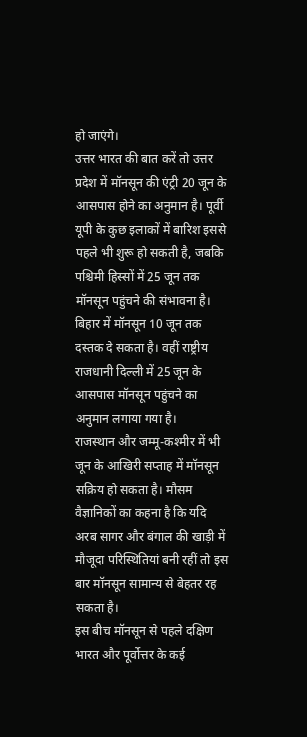हो जाएंगे।
उत्तर भारत की बात करें तो उत्तर प्रदेश में मॉनसून की एंट्री 20 जून के आसपास होने का अनुमान है। पूर्वी यूपी के कुछ इलाकों में बारिश इससे पहले भी शुरू हो सकती है, जबकि पश्चिमी हिस्सों में 25 जून तक मॉनसून पहुंचने की संभावना है। बिहार में मॉनसून 10 जून तक दस्तक दे सकता है। वहीं राष्ट्रीय राजधानी दिल्ली में 25 जून के आसपास मॉनसून पहुंचने का अनुमान लगाया गया है।
राजस्थान और जम्मू-कश्मीर में भी जून के आखिरी सप्ताह में मॉनसून सक्रिय हो सकता है। मौसम वैज्ञानिकों का कहना है कि यदि अरब सागर और बंगाल की खाड़ी में मौजूदा परिस्थितियां बनी रहीं तो इस बार मॉनसून सामान्य से बेहतर रह सकता है।
इस बीच मॉनसून से पहले दक्षिण भारत और पूर्वोत्तर के कई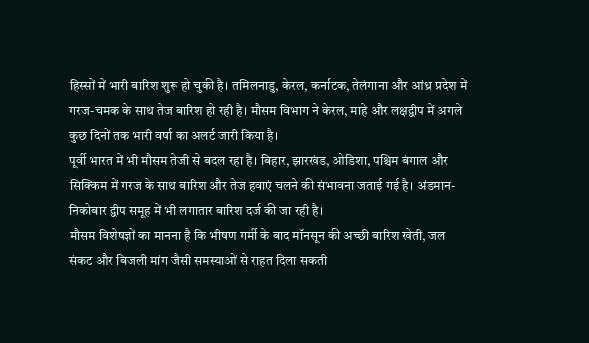हिस्सों में भारी बारिश शुरू हो चुकी है। तमिलनाडु, केरल, कर्नाटक, तेलंगाना और आंध्र प्रदेश में गरज-चमक के साथ तेज बारिश हो रही है। मौसम विभाग ने केरल, माहे और लक्षद्वीप में अगले कुछ दिनों तक भारी वर्षा का अलर्ट जारी किया है।
पूर्वी भारत में भी मौसम तेजी से बदल रहा है। बिहार, झारखंड, ओडिशा, पश्चिम बंगाल और सिक्किम में गरज के साथ बारिश और तेज हवाएं चलने की संभावना जताई गई है। अंडमान-निकोबार द्वीप समूह में भी लगातार बारिश दर्ज की जा रही है।
मौसम विशेषज्ञों का मानना है कि भीषण गर्मी के बाद मॉनसून की अच्छी बारिश खेती, जल संकट और बिजली मांग जैसी समस्याओं से राहत दिला सकती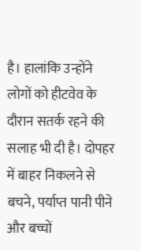है। हालांकि उन्होंने लोगों को हीटवेव के दौरान सतर्क रहने की सलाह भी दी है। दोपहर में बाहर निकलने से बचने, पर्याप्त पानी पीने और बच्चों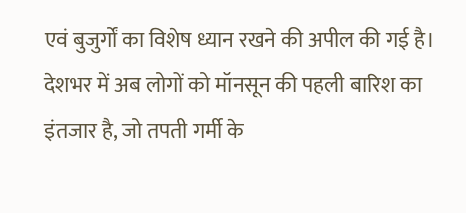एवं बुजुर्गों का विशेष ध्यान रखने की अपील की गई है। देशभर में अब लोगों को मॉनसून की पहली बारिश का इंतजार है, जो तपती गर्मी के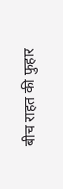बीच राहत की फुहार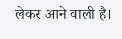लेकर आने वाली है।